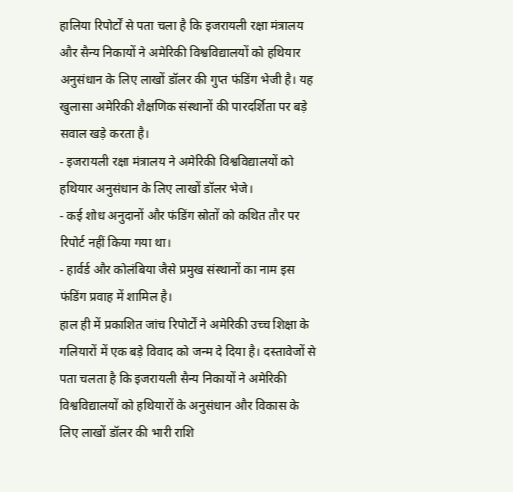हालिया रिपोर्टों से पता चला है कि इजरायली रक्षा मंत्रालय और सैन्य निकायों ने अमेरिकी विश्वविद्यालयों को हथियार अनुसंधान के लिए लाखों डॉलर की गुप्त फंडिंग भेजी है। यह खुलासा अमेरिकी शैक्षणिक संस्थानों की पारदर्शिता पर बड़े सवाल खड़े करता है।
- इजरायली रक्षा मंत्रालय ने अमेरिकी विश्वविद्यालयों को हथियार अनुसंधान के लिए लाखों डॉलर भेजे।
- कई शोध अनुदानों और फंडिंग स्रोतों को कथित तौर पर रिपोर्ट नहीं किया गया था।
- हार्वर्ड और कोलंबिया जैसे प्रमुख संस्थानों का नाम इस फंडिंग प्रवाह में शामिल है।
हाल ही में प्रकाशित जांच रिपोर्टों ने अमेरिकी उच्च शिक्षा के गलियारों में एक बड़े विवाद को जन्म दे दिया है। दस्तावेजों से पता चलता है कि इजरायली सैन्य निकायों ने अमेरिकी विश्वविद्यालयों को हथियारों के अनुसंधान और विकास के लिए लाखों डॉलर की भारी राशि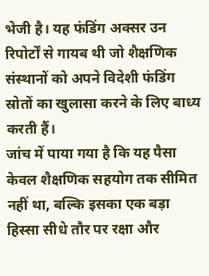भेजी है। यह फंडिंग अक्सर उन रिपोर्टों से गायब थी जो शैक्षणिक संस्थानों को अपने विदेशी फंडिंग स्रोतों का खुलासा करने के लिए बाध्य करती हैं।
जांच में पाया गया है कि यह पैसा केवल शैक्षणिक सहयोग तक सीमित नहीं था, बल्कि इसका एक बड़ा हिस्सा सीधे तौर पर रक्षा और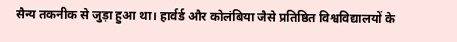सैन्य तकनीक से जुड़ा हुआ था। हार्वर्ड और कोलंबिया जैसे प्रतिष्ठित विश्वविद्यालयों के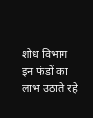शोध विभाग इन फंडों का लाभ उठाते रहे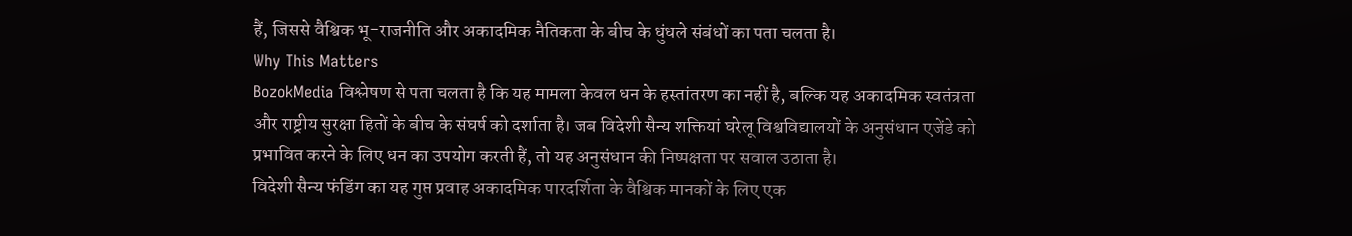हैं, जिससे वैश्विक भू-राजनीति और अकादमिक नैतिकता के बीच के धुंधले संबंधों का पता चलता है।
Why This Matters
BozokMedia विश्लेषण से पता चलता है कि यह मामला केवल धन के हस्तांतरण का नहीं है, बल्कि यह अकादमिक स्वतंत्रता और राष्ट्रीय सुरक्षा हितों के बीच के संघर्ष को दर्शाता है। जब विदेशी सैन्य शक्तियां घरेलू विश्वविद्यालयों के अनुसंधान एजेंडे को प्रभावित करने के लिए धन का उपयोग करती हैं, तो यह अनुसंधान की निष्पक्षता पर सवाल उठाता है।
विदेशी सैन्य फंडिंग का यह गुप्त प्रवाह अकादमिक पारदर्शिता के वैश्विक मानकों के लिए एक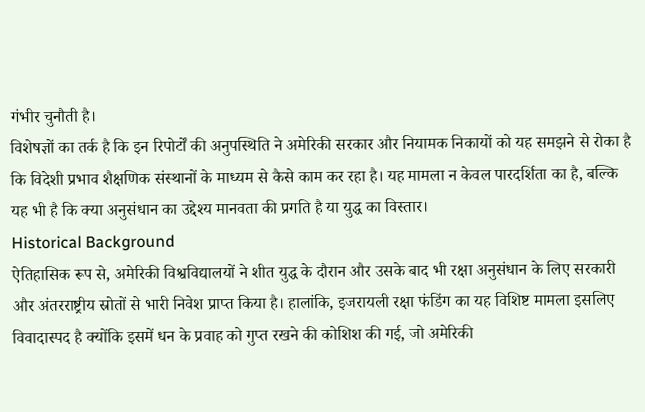गंभीर चुनौती है।
विशेषज्ञों का तर्क है कि इन रिपोर्टों की अनुपस्थिति ने अमेरिकी सरकार और नियामक निकायों को यह समझने से रोका है कि विदेशी प्रभाव शैक्षणिक संस्थानों के माध्यम से कैसे काम कर रहा है। यह मामला न केवल पारदर्शिता का है, बल्कि यह भी है कि क्या अनुसंधान का उद्देश्य मानवता की प्रगति है या युद्ध का विस्तार।
Historical Background
ऐतिहासिक रूप से, अमेरिकी विश्वविद्यालयों ने शीत युद्ध के दौरान और उसके बाद भी रक्षा अनुसंधान के लिए सरकारी और अंतरराष्ट्रीय स्रोतों से भारी निवेश प्राप्त किया है। हालांकि, इजरायली रक्षा फंडिंग का यह विशिष्ट मामला इसलिए विवादास्पद है क्योंकि इसमें धन के प्रवाह को गुप्त रखने की कोशिश की गई, जो अमेरिकी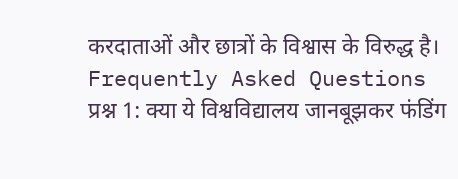करदाताओं और छात्रों के विश्वास के विरुद्ध है।
Frequently Asked Questions
प्रश्न 1: क्या ये विश्वविद्यालय जानबूझकर फंडिंग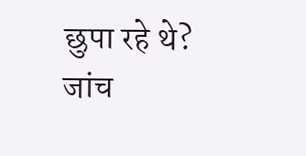छुपा रहे थे?
जांच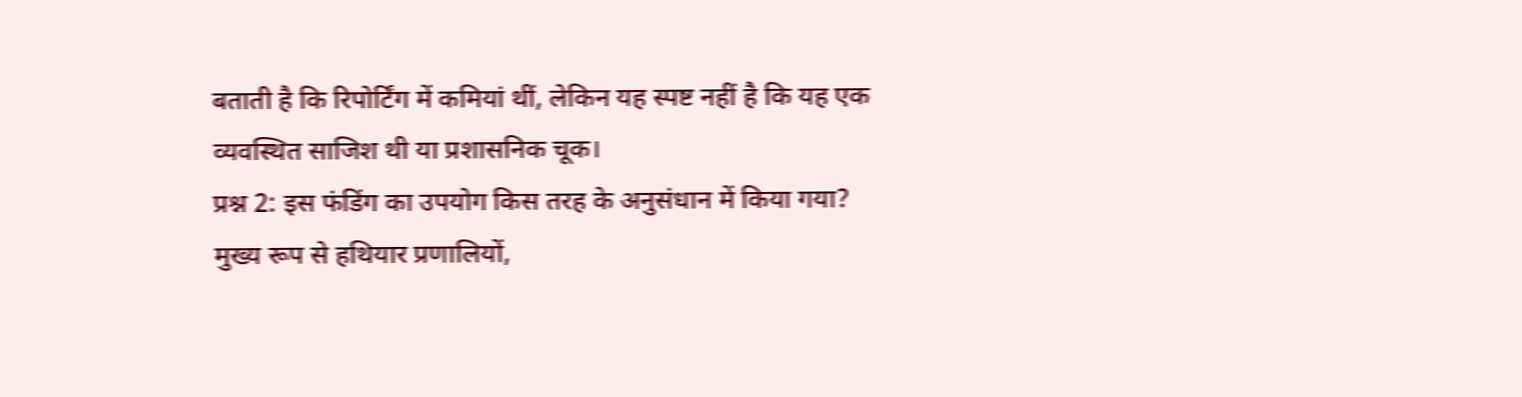बताती है कि रिपोर्टिंग में कमियां थीं, लेकिन यह स्पष्ट नहीं है कि यह एक व्यवस्थित साजिश थी या प्रशासनिक चूक।
प्रश्न 2: इस फंडिंग का उपयोग किस तरह के अनुसंधान में किया गया?
मुख्य रूप से हथियार प्रणालियों,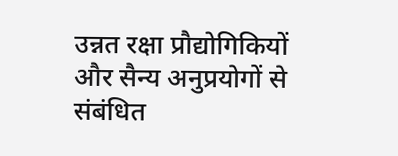उन्नत रक्षा प्रौद्योगिकियों और सैन्य अनुप्रयोगों से संबंधित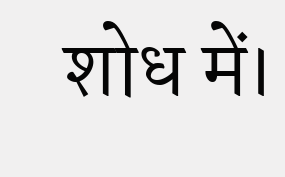शोध में।